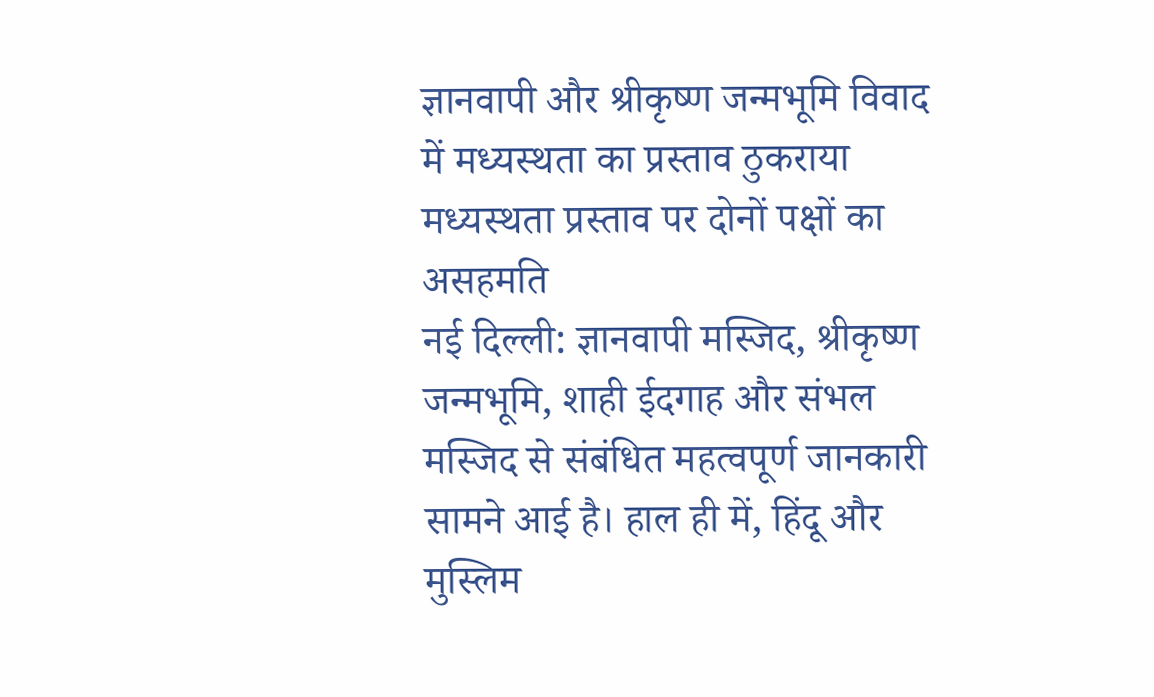ज्ञानवापी और श्रीकृष्ण जन्मभूमि विवाद में मध्यस्थता का प्रस्ताव ठुकराया
मध्यस्थता प्रस्ताव पर दोनों पक्षों का असहमति
नई दिल्ली: ज्ञानवापी मस्जिद, श्रीकृष्ण जन्मभूमि, शाही ईदगाह और संभल मस्जिद से संबंधित महत्वपूर्ण जानकारी सामने आई है। हाल ही में, हिंदू और मुस्लिम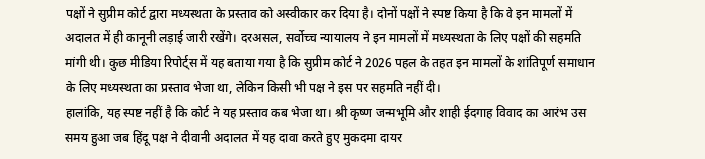पक्षों ने सुप्रीम कोर्ट द्वारा मध्यस्थता के प्रस्ताव को अस्वीकार कर दिया है। दोनों पक्षों ने स्पष्ट किया है कि वे इन मामलों में अदालत में ही कानूनी लड़ाई जारी रखेंगे। दरअसल, सर्वोच्च न्यायालय ने इन मामलों में मध्यस्थता के लिए पक्षों की सहमति मांगी थी। कुछ मीडिया रिपोर्ट्स में यह बताया गया है कि सुप्रीम कोर्ट ने 2026 पहल के तहत इन मामलों के शांतिपूर्ण समाधान के लिए मध्यस्थता का प्रस्ताव भेजा था, लेकिन किसी भी पक्ष ने इस पर सहमति नहीं दी।
हालांकि, यह स्पष्ट नहीं है कि कोर्ट ने यह प्रस्ताव कब भेजा था। श्री कृष्ण जन्मभूमि और शाही ईदगाह विवाद का आरंभ उस समय हुआ जब हिंदू पक्ष ने दीवानी अदालत में यह दावा करते हुए मुकदमा दायर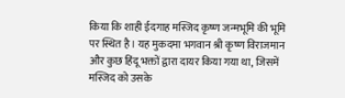किया कि शाही ईदगाह मस्जिद कृष्ण जन्मभूमि की भूमि पर स्थित है। यह मुकदमा भगवान श्री कृष्ण विराजमान और कुछ हिंदू भक्तों द्वारा दायर किया गया था, जिसमें मस्जिद को उसके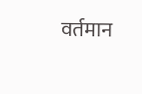वर्तमान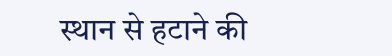स्थान से हटाने की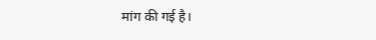मांग की गई है।